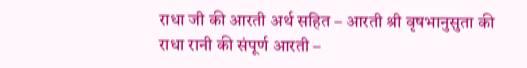राधा जी की आरती अर्थ सहित – आरती श्री वृषभानुसुता की
राधा रानी की संपूर्ण आरती –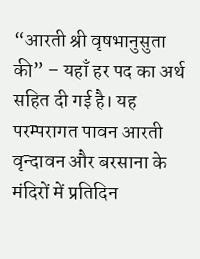“आरती श्री वृषभानुसुता की” – यहाँ हर पद का अर्थ सहित दी गई है। यह परम्परागत पावन आरती वृन्दावन और बरसाना के मंदिरों में प्रतिदिन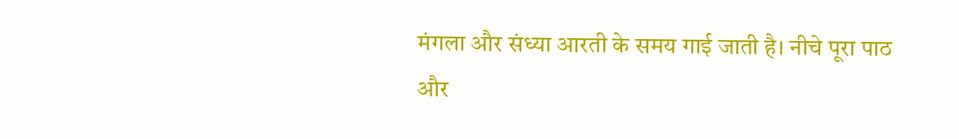मंगला और संध्या आरती के समय गाई जाती है। नीचे पूरा पाठ और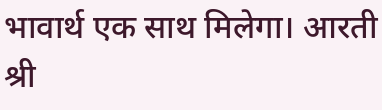भावार्थ एक साथ मिलेगा। आरती श्री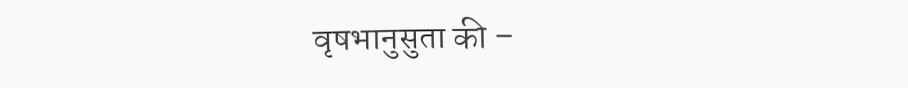वृषभानुसुता की –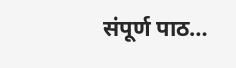संपूर्ण पाठ…